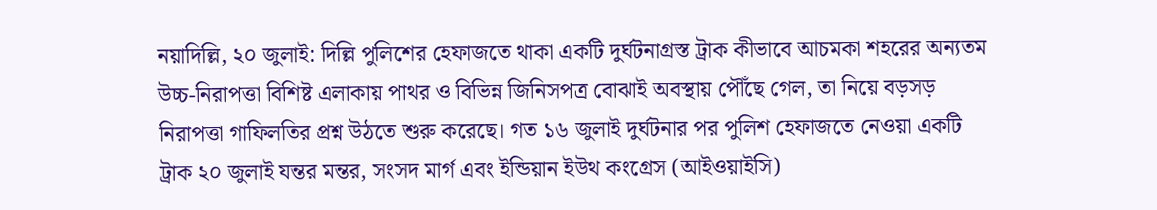নয়াদিল্লি, ২০ জুলাই: দিল্লি পুলিশের হেফাজতে থাকা একটি দুর্ঘটনাগ্রস্ত ট্রাক কীভাবে আচমকা শহরের অন্যতম উচ্চ-নিরাপত্তা বিশিষ্ট এলাকায় পাথর ও বিভিন্ন জিনিসপত্র বোঝাই অবস্থায় পৌঁছে গেল, তা নিয়ে বড়সড় নিরাপত্তা গাফিলতির প্রশ্ন উঠতে শুরু করেছে। গত ১৬ জুলাই দুর্ঘটনার পর পুলিশ হেফাজতে নেওয়া একটি ট্রাক ২০ জুলাই যন্তর মন্তর, সংসদ মার্গ এবং ইন্ডিয়ান ইউথ কংগ্রেস (আইওয়াইসি)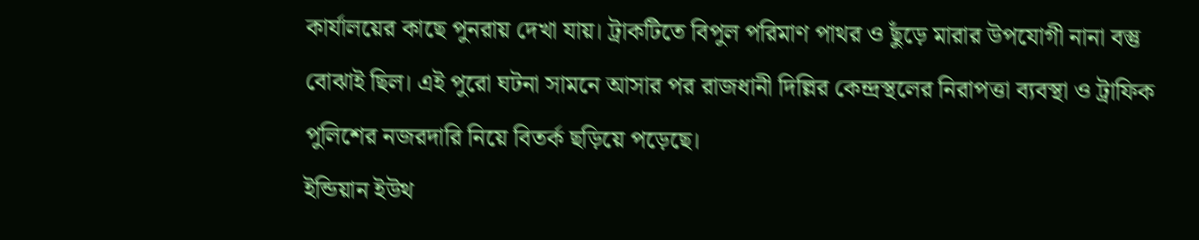কার্যালয়ের কাছে পুনরায় দেখা যায়। ট্রাকটিতে বিপুল পরিমাণ পাথর ও ছুঁড়ে মারার উপযোগী নানা বস্তু বোঝাই ছিল। এই পুরো ঘটনা সামনে আসার পর রাজধানী দিল্লির কেন্দ্রস্থলের নিরাপত্তা ব্যবস্থা ও ট্রাফিক পুলিশের নজরদারি নিয়ে বিতর্ক ছড়িয়ে পড়েছে।
ইন্ডিয়ান ইউথ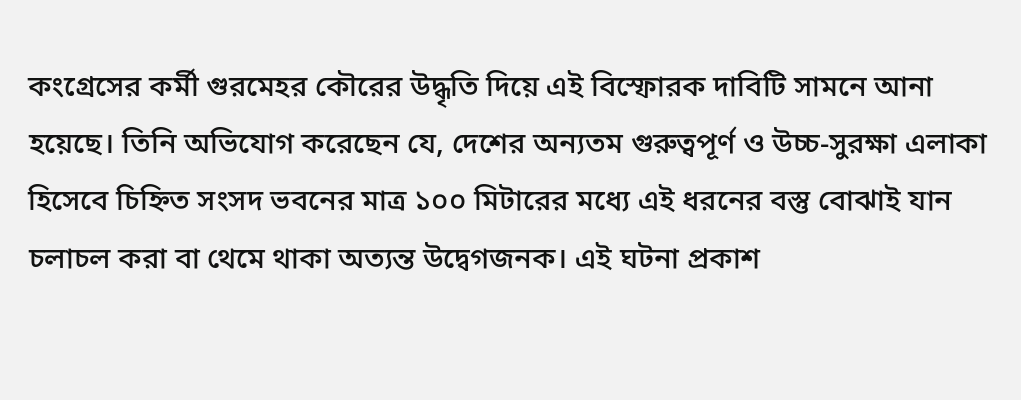কংগ্রেসের কর্মী গুরমেহর কৌরের উদ্ধৃতি দিয়ে এই বিস্ফোরক দাবিটি সামনে আনা হয়েছে। তিনি অভিযোগ করেছেন যে, দেশের অন্যতম গুরুত্বপূর্ণ ও উচ্চ-সুরক্ষা এলাকা হিসেবে চিহ্নিত সংসদ ভবনের মাত্র ১০০ মিটারের মধ্যে এই ধরনের বস্তু বোঝাই যান চলাচল করা বা থেমে থাকা অত্যন্ত উদ্বেগজনক। এই ঘটনা প্রকাশ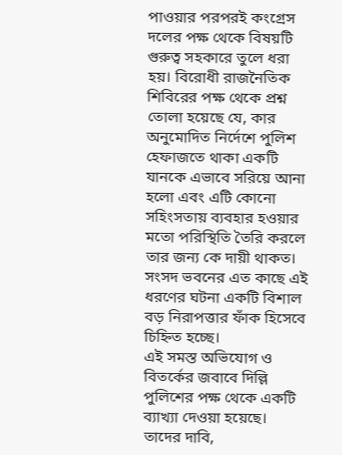পাওয়ার পরপরই কংগ্রেস দলের পক্ষ থেকে বিষয়টি গুরুত্ব সহকারে তুলে ধরা হয়। বিরোধী রাজনৈতিক শিবিরের পক্ষ থেকে প্রশ্ন তোলা হয়েছে যে, কার অনুমোদিত নির্দেশে পুলিশ হেফাজতে থাকা একটি যানকে এভাবে সরিয়ে আনা হলো এবং এটি কোনো সহিংসতায় ব্যবহার হওয়ার মতো পরিস্থিতি তৈরি করলে তার জন্য কে দায়ী থাকত। সংসদ ভবনের এত কাছে এই ধরণের ঘটনা একটি বিশাল বড় নিরাপত্তার ফাঁক হিসেবে চিহ্নিত হচ্ছে।
এই সমস্ত অভিযোগ ও বিতর্কের জবাবে দিল্লি পুলিশের পক্ষ থেকে একটি ব্যাখ্যা দেওয়া হয়েছে। তাদের দাবি,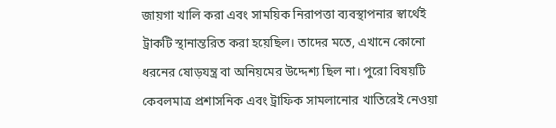জায়গা খালি করা এবং সাময়িক নিরাপত্তা ব্যবস্থাপনার স্বার্থেই ট্রাকটি স্থানান্তরিত করা হয়েছিল। তাদের মতে, এখানে কোনো ধরনের ষোড়যন্ত্র বা অনিয়মের উদ্দেশ্য ছিল না। পুরো বিষয়টি কেবলমাত্র প্রশাসনিক এবং ট্রাফিক সামলানোর খাতিরেই নেওয়া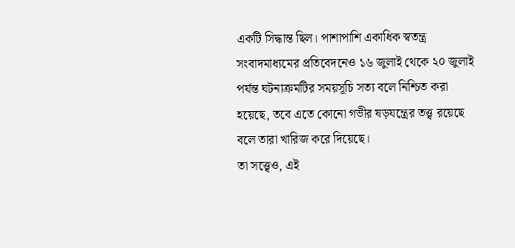একটি সিদ্ধান্ত ছিল। পাশাপাশি একাধিক স্বতন্ত্র সংবাদমাধ্যমের প্রতিবেদনেও ১৬ জুলাই থেকে ২০ জুলাই পর্যন্ত ঘটনাক্রমটির সময়সূচি সত্য বলে নিশ্চিত করা হয়েছে, তবে এতে কোনো গভীর ষড়যন্ত্রের তত্ত্ব রয়েছে বলে তারা খারিজ করে দিয়েছে।
তা সত্ত্বেও, এই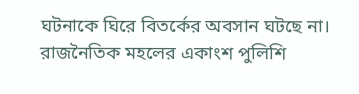ঘটনাকে ঘিরে বিতর্কের অবসান ঘটছে না। রাজনৈতিক মহলের একাংশ পুলিশি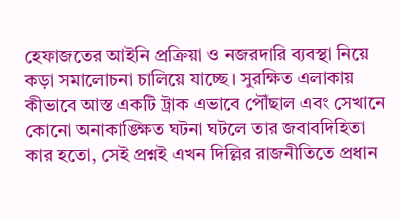হেফাজতের আইনি প্রক্রিয়া ও নজরদারি ব্যবস্থা নিয়ে কড়া সমালোচনা চালিয়ে যাচ্ছে। সুরক্ষিত এলাকায় কীভাবে আস্ত একটি ট্রাক এভাবে পৌঁছাল এবং সেখানে কোনো অনাকাঙ্ক্ষিত ঘটনা ঘটলে তার জবাবদিহিতা কার হতো, সেই প্রশ্নই এখন দিল্লির রাজনীতিতে প্রধান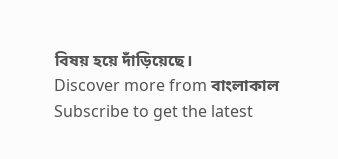বিষয় হয়ে দাঁড়িয়েছে।
Discover more from বাংলাকাল
Subscribe to get the latest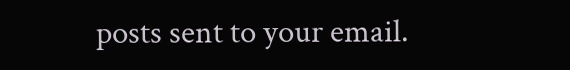posts sent to your email.